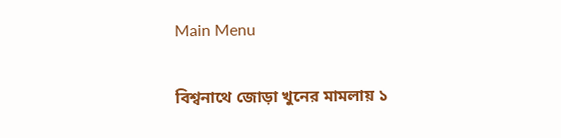Main Menu

বিশ্বনাথে জোড়া খুনের মামলায় ১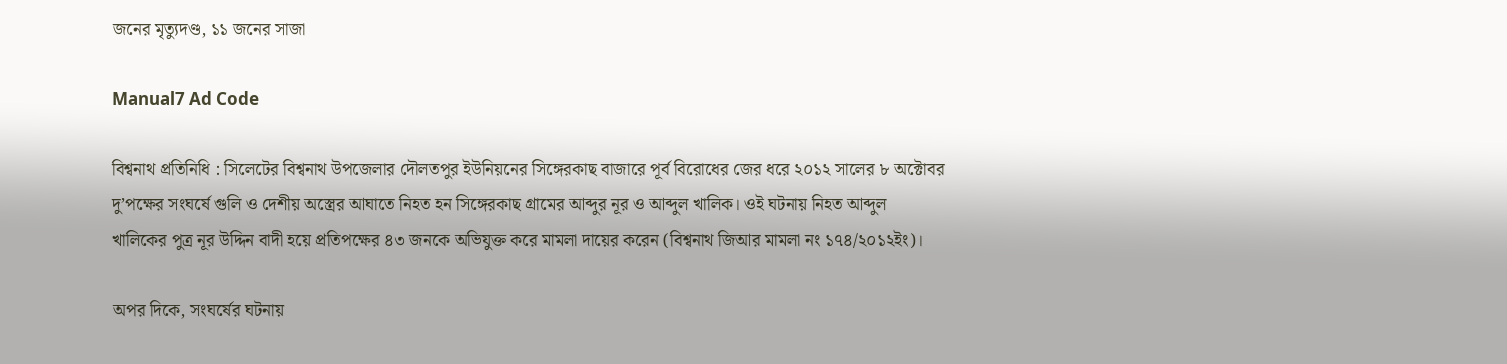জনের মৃত্যুদণ্ড, ১১ জনের সাজা

Manual7 Ad Code

বিশ্বনাথ প্রতিনিধি : সিলেটের বিশ্বনাথ উপজেলার দৌলতপুর ইউনিয়নের সিঙ্গেরকাছ বাজারে পূর্ব বিরোধের জের ধরে ২০১২ সালের ৮ অক্টোবর দু’পক্ষের সংঘর্ষে গুলি ও দেশীয় অস্ত্রের আঘাতে নিহত হন সিঙ্গেরকাছ গ্রামের আব্দুর নূর ও আব্দুল খালিক। ওই ঘটনায় নিহত আব্দুল খালিকের পুত্র নূর উদ্দিন বাদী হয়ে প্রতিপক্ষের ৪৩ জনকে অভিযুক্ত করে মামলা দায়ের করেন (বিশ্বনাথ জিআর মামলা নং ১৭৪/২০১২ইং)।

অপর দিকে, সংঘর্ষের ঘটনায়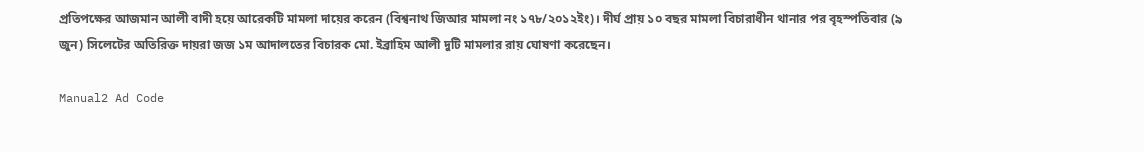প্রতিপক্ষের আজমান আলী বাদী হয়ে আরেকটি মামলা দায়ের করেন (বিশ্বনাথ জিআর মামলা নং ১৭৮/২০১২ইং)। দীর্ঘ প্রায় ১০ বছর মামলা বিচারাধীন থানার পর বৃহস্পতিবার (৯ জুন) সিলেটের অতিরিক্ত দায়রা জজ ১ম আদালতের বিচারক মো. ইব্রাহিম আলী দুটি মামলার রায় ঘোষণা করেছেন।

Manual2 Ad Code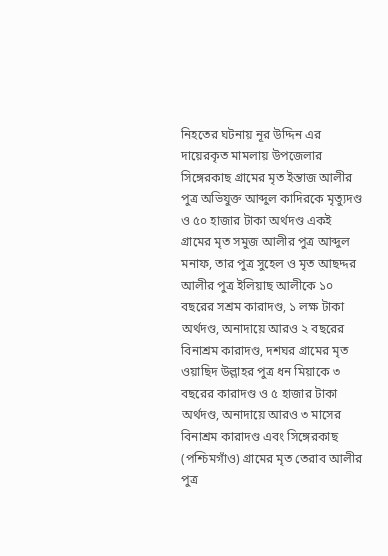নিহতের ঘটনায় নূর উদ্দিন এর দায়েরকৃত মামলায় উপজেলার সিঙ্গেরকাছ গ্রামের মৃত ইন্তাজ আলীর পুত্র অভিযুক্ত আব্দুল কাদিরকে মৃত্যুদণ্ড ও ৫০ হাজার টাকা অর্থদণ্ড একই গ্রামের মৃত সমুজ আলীর পুত্র আব্দুল মনাফ, তার পুত্র সুহেল ও মৃত আছদ্দর আলীর পুত্র ইলিয়াছ আলীকে ১০ বছরের সশ্রম কারাদণ্ড, ১ লক্ষ টাকা অর্থদণ্ড, অনাদায়ে আরও ২ বছরের বিনাশ্রম কারাদণ্ড, দশঘর গ্রামের মৃত ওয়াছিদ উল্লাহর পুত্র ধন মিয়াকে ৩ বছরের কারাদণ্ড ও ৫ হাজার টাকা অর্থদণ্ড, অনাদায়ে আরও ৩ মাসের বিনাশ্রম কারাদণ্ড এবং সিঙ্গেরকাছ (পশ্চিমগাঁও) গ্রামের মৃত তেরাব আলীর পুত্র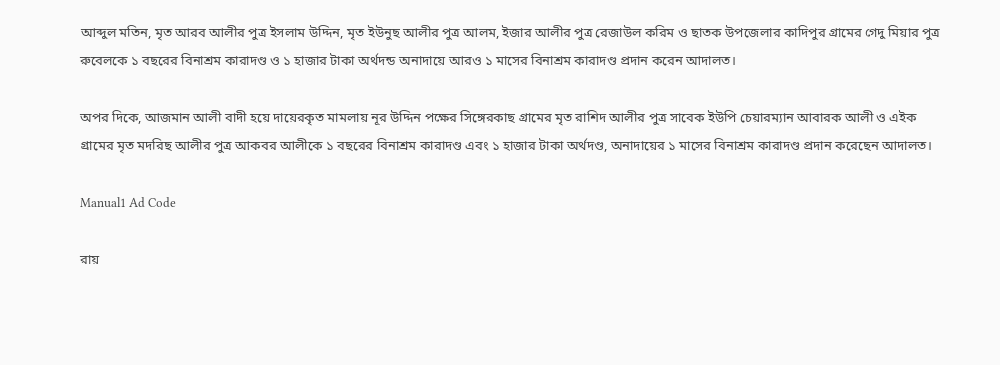আব্দুল মতিন, মৃত আরব আলীর পুত্র ইসলাম উদ্দিন, মৃত ইউনুছ আলীর পুত্র আলম, ইজার আলীর পুত্র রেজাউল করিম ও ছাতক উপজেলার কাদিপুর গ্রামের গেদু মিয়ার পুত্র রুবেলকে ১ বছরের বিনাশ্রম কারাদণ্ড ও ১ হাজার টাকা অর্থদন্ড অনাদায়ে আরও ১ মাসের বিনাশ্রম কারাদণ্ড প্রদান করেন আদালত।

অপর দিকে, আজমান আলী বাদী হয়ে দায়েরকৃত মামলায় নূর উদ্দিন পক্ষের সিঙ্গেরকাছ গ্রামের মৃত রাশিদ আলীর পুত্র সাবেক ইউপি চেয়ারম্যান আবারক আলী ও এইক গ্রামের মৃত মদরিছ আলীর পুত্র আকবর আলীকে ১ বছরের বিনাশ্রম কারাদণ্ড এবং ১ হাজার টাকা অর্থদণ্ড, অনাদায়ের ১ মাসের বিনাশ্রম কারাদণ্ড প্রদান করেছেন আদালত।

Manual1 Ad Code

রায়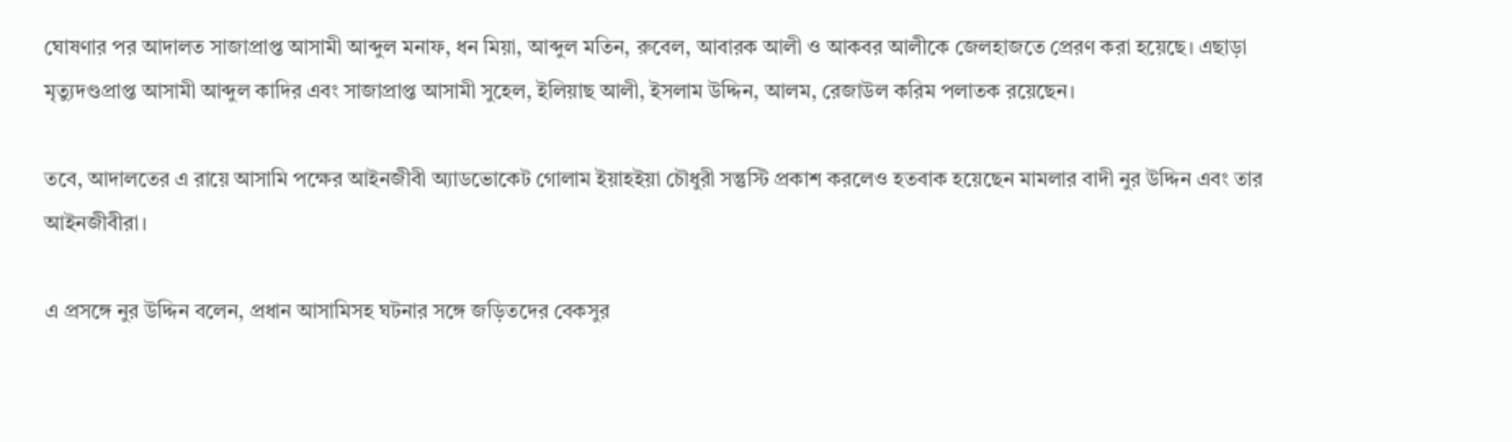ঘোষণার পর আদালত সাজাপ্রাপ্ত আসামী আব্দুল মনাফ, ধন মিয়া, আব্দুল মতিন, রুবেল, আবারক আলী ও আকবর আলীকে জেলহাজতে প্রেরণ করা হয়েছে। এছাড়া মৃত্যুদণ্ডপ্রাপ্ত আসামী আব্দুল কাদির এবং সাজাপ্রাপ্ত আসামী সুহেল, ইলিয়াছ আলী, ইসলাম উদ্দিন, আলম, রেজাউল করিম পলাতক রয়েছেন।

তবে, আদালতের এ রায়ে আসামি পক্ষের আইনজীবী অ্যাডভোকেট গোলাম ইয়াহইয়া চৌধুরী সন্তুস্টি প্রকাশ করলেও হতবাক হয়েছেন মামলার বাদী নুর উদ্দিন এবং তার আইনজীবীরা।

এ প্রসঙ্গে নুর উদ্দিন বলেন, প্রধান আসামিসহ ঘটনার সঙ্গে জড়িতদের বেকসুর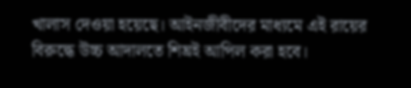খালাস দেওয়া হয়েছে। আইনজীবীদের মাধ্যমে এই রায়ের বিরুদ্ধে উচ্চ আদালতে শিঘ্রই আপিল করা হবে।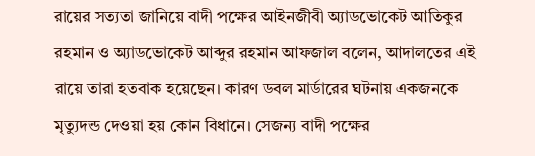রায়ের সত্যতা জানিয়ে বাদী পক্ষের আইনজীবী অ্যাডভোকেট আতিকুর রহমান ও অ্যাডভোকেট আব্দুর রহমান আফজাল বলেন, আদালতের এই রায়ে তারা হতবাক হয়েছেন। কারণ ডবল মার্ডারের ঘটনায় একজনকে মৃত্যুদন্ড দেওয়া হয় কোন বিধানে। সেজন্য বাদী পক্ষের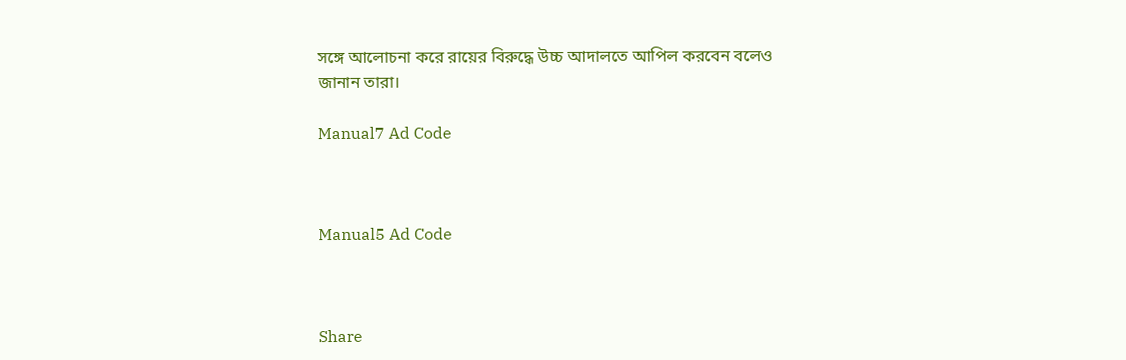সঙ্গে আলোচনা করে রায়ের বিরুদ্ধে উচ্চ আদালতে আপিল করবেন বলেও জানান তারা।

Manual7 Ad Code



Manual5 Ad Code



Share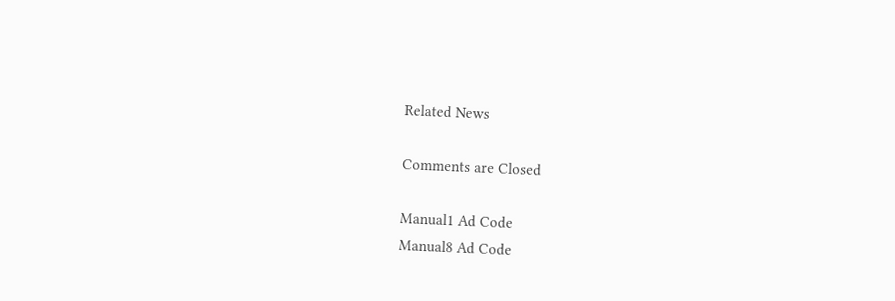Related News

Comments are Closed

Manual1 Ad Code
Manual8 Ad Code